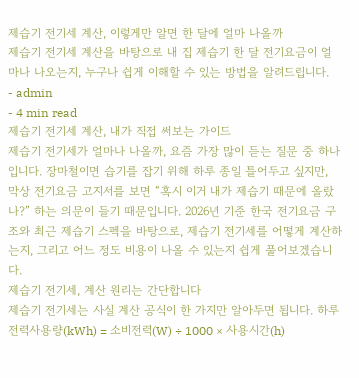제습기 전기세 계산, 이렇게만 알면 한 달에 얼마 나올까
제습기 전기세 계산을 바탕으로 내 집 제습기 한 달 전기요금이 얼마나 나오는지, 누구나 쉽게 이해할 수 있는 방법을 알려드립니다.
- admin
- 4 min read
제습기 전기세 계산, 내가 직접 써보는 가이드
제습기 전기세가 얼마나 나올까, 요즘 가장 많이 듣는 질문 중 하나입니다. 장마철이면 습기를 잡기 위해 하루 종일 틀어두고 싶지만, 막상 전기요금 고지서를 보면 “혹시 이거 내가 제습기 때문에 올랐나?” 하는 의문이 들기 때문입니다. 2026년 기준 한국 전기요금 구조와 최근 제습기 스펙을 바탕으로, 제습기 전기세를 어떻게 계산하는지, 그리고 어느 정도 비용이 나올 수 있는지 쉽게 풀어보겠습니다.
제습기 전기세, 계산 원리는 간단합니다
제습기 전기세는 사실 계산 공식이 한 가지만 알아두면 됩니다. 하루 전력사용량(kWh) = 소비전력(W) ÷ 1000 × 사용시간(h)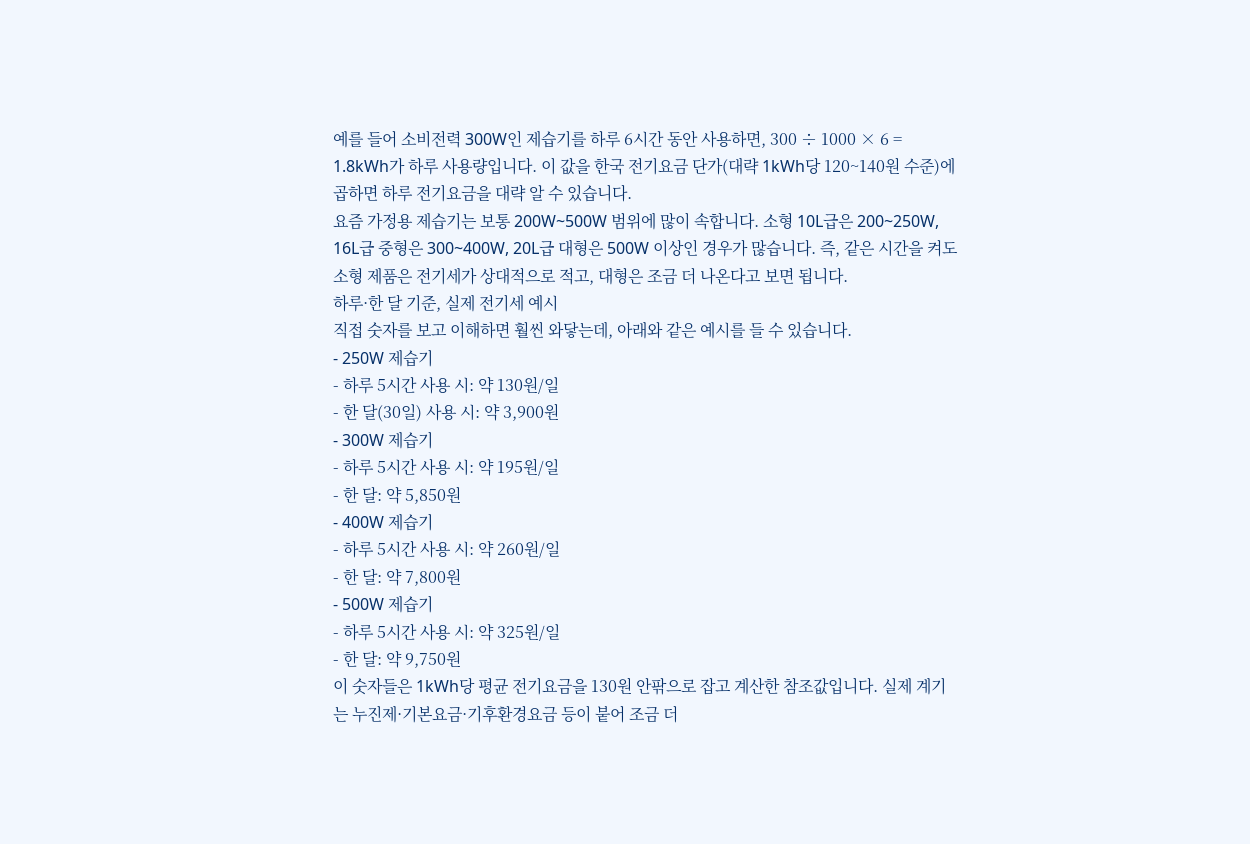예를 들어 소비전력 300W인 제습기를 하루 6시간 동안 사용하면, 300 ÷ 1000 × 6 = 1.8kWh가 하루 사용량입니다. 이 값을 한국 전기요금 단가(대략 1kWh당 120~140원 수준)에 곱하면 하루 전기요금을 대략 알 수 있습니다.
요즘 가정용 제습기는 보통 200W~500W 범위에 많이 속합니다. 소형 10L급은 200~250W, 16L급 중형은 300~400W, 20L급 대형은 500W 이상인 경우가 많습니다. 즉, 같은 시간을 켜도 소형 제품은 전기세가 상대적으로 적고, 대형은 조금 더 나온다고 보면 됩니다.
하루·한 달 기준, 실제 전기세 예시
직접 숫자를 보고 이해하면 훨씬 와닿는데, 아래와 같은 예시를 들 수 있습니다.
- 250W 제습기
- 하루 5시간 사용 시: 약 130원/일
- 한 달(30일) 사용 시: 약 3,900원
- 300W 제습기
- 하루 5시간 사용 시: 약 195원/일
- 한 달: 약 5,850원
- 400W 제습기
- 하루 5시간 사용 시: 약 260원/일
- 한 달: 약 7,800원
- 500W 제습기
- 하루 5시간 사용 시: 약 325원/일
- 한 달: 약 9,750원
이 숫자들은 1kWh당 평균 전기요금을 130원 안팎으로 잡고 계산한 참조값입니다. 실제 계기는 누진제·기본요금·기후환경요금 등이 붙어 조금 더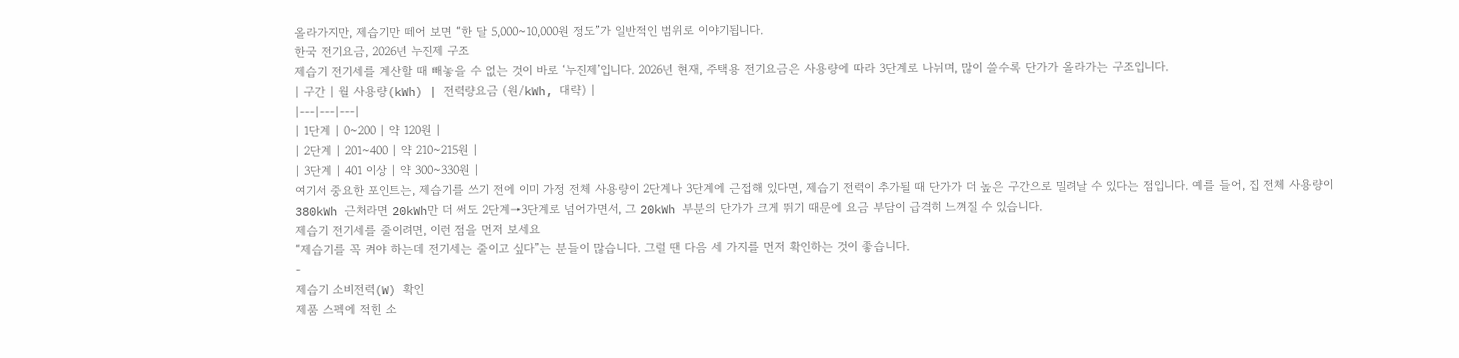올라가지만, 제습기만 떼어 보면 “한 달 5,000~10,000원 정도”가 일반적인 범위로 이야기됩니다.
한국 전기요금, 2026년 누진제 구조
제습기 전기세를 계산할 때 빼놓을 수 없는 것이 바로 ‘누진제’입니다. 2026년 현재, 주택용 전기요금은 사용량에 따라 3단계로 나뉘며, 많이 쓸수록 단가가 올라가는 구조입니다.
| 구간 | 월 사용량(kWh) | 전력량요금 (원/kWh, 대략) |
|---|---|---|
| 1단계 | 0~200 | 약 120원 |
| 2단계 | 201~400 | 약 210~215원 |
| 3단계 | 401 이상 | 약 300~330원 |
여기서 중요한 포인트는, 제습기를 쓰기 전에 이미 가정 전체 사용량이 2단계나 3단계에 근접해 있다면, 제습기 전력이 추가될 때 단가가 더 높은 구간으로 밀려날 수 있다는 점입니다. 예를 들어, 집 전체 사용량이 380kWh 근처라면 20kWh만 더 써도 2단계→3단계로 넘어가면서, 그 20kWh 부분의 단가가 크게 뛰기 때문에 요금 부담이 급격히 느껴질 수 있습니다.
제습기 전기세를 줄이려면, 이런 점을 먼저 보세요
“제습기를 꼭 켜야 하는데 전기세는 줄이고 싶다”는 분들이 많습니다. 그럴 땐 다음 세 가지를 먼저 확인하는 것이 좋습니다.
-
제습기 소비전력(W) 확인
제품 스펙에 적힌 소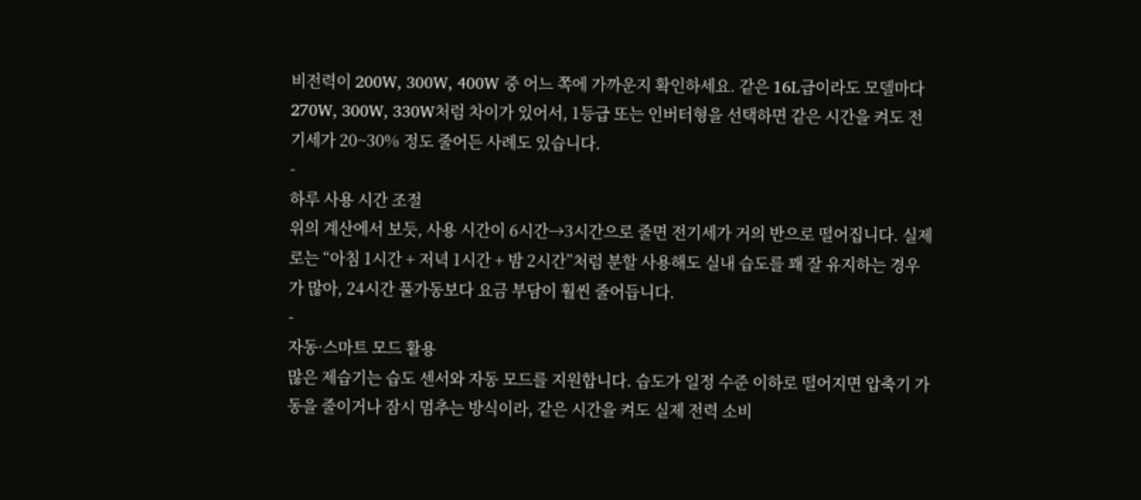비전력이 200W, 300W, 400W 중 어느 쪽에 가까운지 확인하세요. 같은 16L급이라도 모델마다 270W, 300W, 330W처럼 차이가 있어서, 1등급 또는 인버터형을 선택하면 같은 시간을 켜도 전기세가 20~30% 정도 줄어든 사례도 있습니다.
-
하루 사용 시간 조절
위의 계산에서 보듯, 사용 시간이 6시간→3시간으로 줄면 전기세가 거의 반으로 떨어집니다. 실제로는 “아침 1시간 + 저녁 1시간 + 밤 2시간”처럼 분할 사용해도 실내 습도를 꽤 잘 유지하는 경우가 많아, 24시간 풀가동보다 요금 부담이 훨씬 줄어듭니다.
-
자동·스마트 모드 활용
많은 제습기는 습도 센서와 자동 모드를 지원합니다. 습도가 일정 수준 이하로 떨어지면 압축기 가동을 줄이거나 잠시 멈추는 방식이라, 같은 시간을 켜도 실제 전력 소비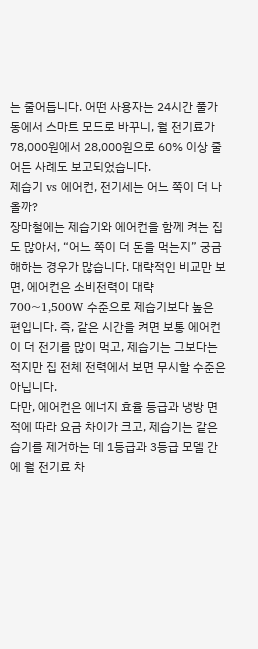는 줄어듭니다. 어떤 사용자는 24시간 풀가동에서 스마트 모드로 바꾸니, 월 전기료가 78,000원에서 28,000원으로 60% 이상 줄어든 사례도 보고되었습니다.
제습기 vs 에어컨, 전기세는 어느 쪽이 더 나올까?
장마철에는 제습기와 에어컨을 함께 켜는 집도 많아서, “어느 쪽이 더 돈을 먹는지” 궁금해하는 경우가 많습니다. 대략적인 비교만 보면, 에어컨은 소비전력이 대략 700~1,500W 수준으로 제습기보다 높은 편입니다. 즉, 같은 시간을 켜면 보통 에어컨이 더 전기를 많이 먹고, 제습기는 그보다는 적지만 집 전체 전력에서 보면 무시할 수준은 아닙니다.
다만, 에어컨은 에너지 효율 등급과 냉방 면적에 따라 요금 차이가 크고, 제습기는 같은 습기를 제거하는 데 1등급과 3등급 모델 간에 월 전기료 차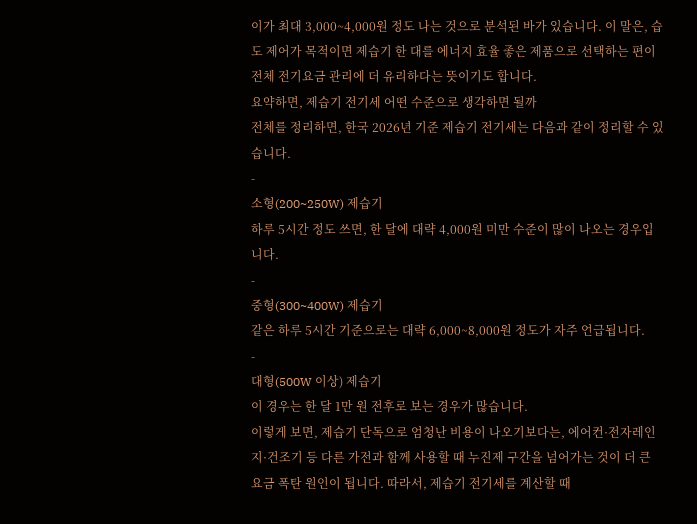이가 최대 3,000~4,000원 정도 나는 것으로 분석된 바가 있습니다. 이 말은, 습도 제어가 목적이면 제습기 한 대를 에너지 효율 좋은 제품으로 선택하는 편이 전체 전기요금 관리에 더 유리하다는 뜻이기도 합니다.
요약하면, 제습기 전기세 어떤 수준으로 생각하면 될까
전체를 정리하면, 한국 2026년 기준 제습기 전기세는 다음과 같이 정리할 수 있습니다.
-
소형(200~250W) 제습기
하루 5시간 정도 쓰면, 한 달에 대략 4,000원 미만 수준이 많이 나오는 경우입니다.
-
중형(300~400W) 제습기
같은 하루 5시간 기준으로는 대략 6,000~8,000원 정도가 자주 언급됩니다.
-
대형(500W 이상) 제습기
이 경우는 한 달 1만 원 전후로 보는 경우가 많습니다.
이렇게 보면, 제습기 단독으로 엄청난 비용이 나오기보다는, 에어컨·전자레인지·건조기 등 다른 가전과 함께 사용할 때 누진제 구간을 넘어가는 것이 더 큰 요금 폭탄 원인이 됩니다. 따라서, 제습기 전기세를 계산할 때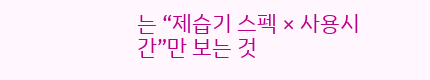는 “제습기 스펙 × 사용시간”만 보는 것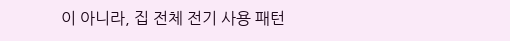이 아니라, 집 전체 전기 사용 패턴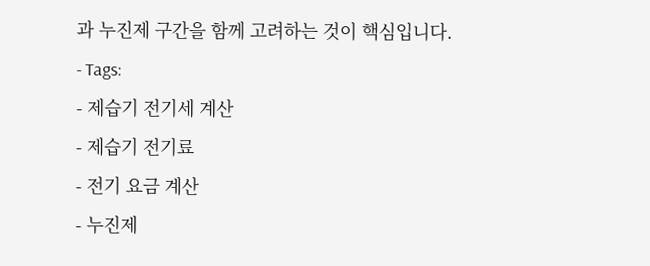과 누진제 구간을 함께 고려하는 것이 핵심입니다.
- Tags:
- 제습기 전기세 계산
- 제습기 전기료
- 전기 요금 계산
- 누진제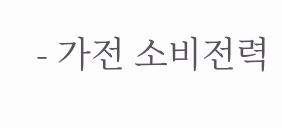- 가전 소비전력